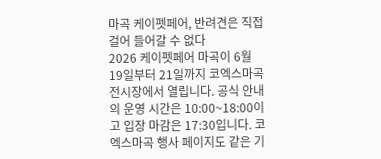마곡 케이펫페어, 반려견은 직접 걸어 들어갈 수 없다
2026 케이펫페어 마곡이 6월 19일부터 21일까지 코엑스마곡 전시장에서 열립니다. 공식 안내의 운영 시간은 10:00~18:00이고 입장 마감은 17:30입니다. 코엑스마곡 행사 페이지도 같은 기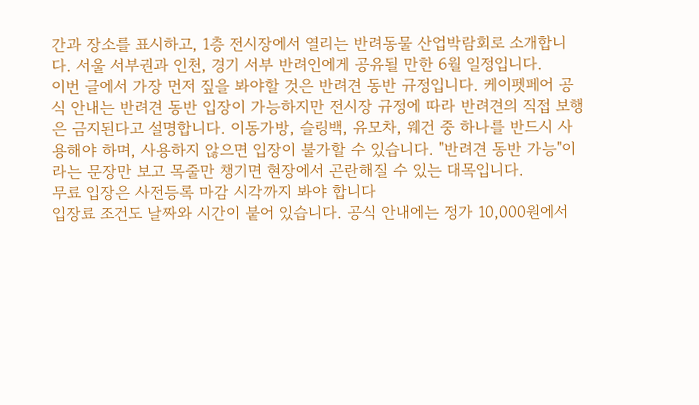간과 장소를 표시하고, 1층 전시장에서 열리는 반려동물 산업박람회로 소개합니다. 서울 서부권과 인천, 경기 서부 반려인에게 공유될 만한 6월 일정입니다.
이번 글에서 가장 먼저 짚을 봐야할 것은 반려견 동반 규정입니다. 케이펫페어 공식 안내는 반려견 동반 입장이 가능하지만 전시장 규정에 따라 반려견의 직접 보행은 금지된다고 설명합니다. 이동가방, 슬링백, 유모차, 웨건 중 하나를 반드시 사용해야 하며, 사용하지 않으면 입장이 불가할 수 있습니다. "반려견 동반 가능"이라는 문장만 보고 목줄만 챙기면 현장에서 곤란해질 수 있는 대목입니다.
무료 입장은 사전등록 마감 시각까지 봐야 합니다
입장료 조건도 날짜와 시간이 붙어 있습니다. 공식 안내에는 정가 10,000원에서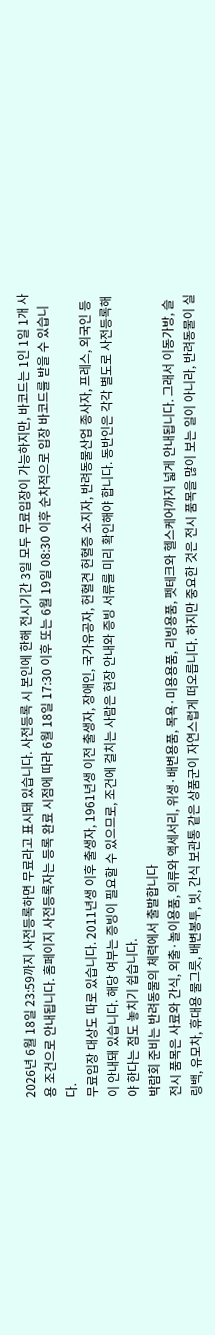2026년 6월 18일 23:59까지 사전등록하면 무료라고 표시돼 있습니다. 사전등록 시 본인에 한해 전시기간 3일 모두 무료입장이 가능하지만, 바코드는 1인 1일 1개 사용 조건으로 안내됩니다. 홈페이지 사전등록자는 등록 완료 시점에 따라 6월 18일 17:30 이후 또는 6월 19일 08:30 이후 순차적으로 입장 바코드를 받을 수 있습니다.
무료입장 대상도 따로 있습니다. 2011년생 이후 출생자, 1961년생 이전 출생자, 장애인, 국가유공자, 헌혈견 헌혈증 소지자, 반려동물산업 종사자, 프레스, 외국인 등이 안내돼 있습니다. 해당 여부는 증빙이 필요할 수 있으므로, 조건에 걸치는 사람은 현장 안내와 증빙 서류를 미리 확인해야 합니다. 동반인은 각각 별도로 사전등록해야 한다는 점도 놓치기 쉽습니다.
박람회 준비는 반려동물의 체력에서 출발합니다
전시 품목은 사료와 간식, 외출·놀이용품, 의류와 액세서리, 위생·배변용품, 목욕·미용용품, 리빙용품, 펫테크와 헬스케어까지 넓게 안내됩니다. 그래서 이동가방, 슬링백, 유모차, 휴대용 물그릇, 배변봉투, 빗, 간식 보관통 같은 상품군이 자연스럽게 떠오릅니다. 하지만 중요한 것은 전시 품목을 많이 보는 일이 아니라, 반려동물이 실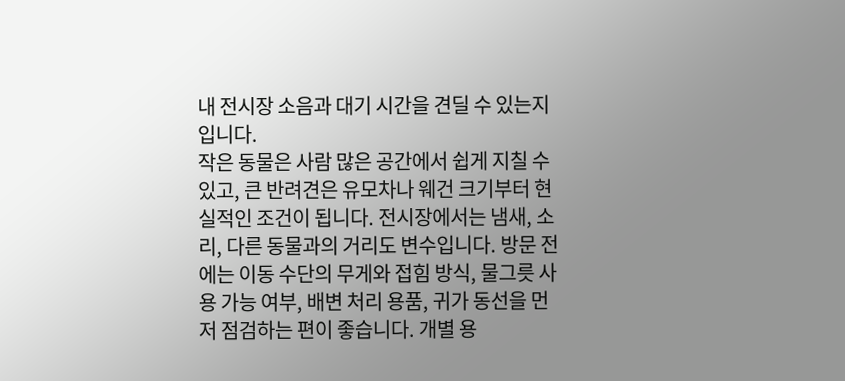내 전시장 소음과 대기 시간을 견딜 수 있는지입니다.
작은 동물은 사람 많은 공간에서 쉽게 지칠 수 있고, 큰 반려견은 유모차나 웨건 크기부터 현실적인 조건이 됩니다. 전시장에서는 냄새, 소리, 다른 동물과의 거리도 변수입니다. 방문 전에는 이동 수단의 무게와 접힘 방식, 물그릇 사용 가능 여부, 배변 처리 용품, 귀가 동선을 먼저 점검하는 편이 좋습니다. 개별 용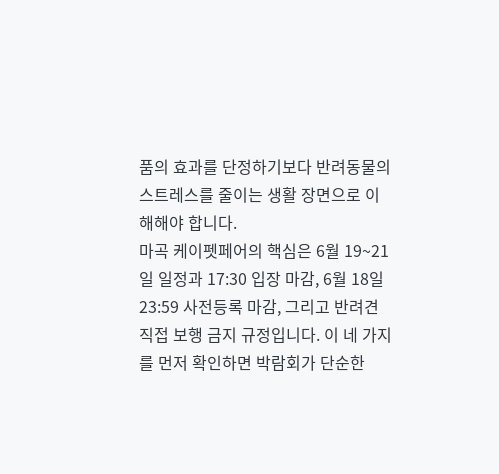품의 효과를 단정하기보다 반려동물의 스트레스를 줄이는 생활 장면으로 이해해야 합니다.
마곡 케이펫페어의 핵심은 6월 19~21일 일정과 17:30 입장 마감, 6월 18일 23:59 사전등록 마감, 그리고 반려견 직접 보행 금지 규정입니다. 이 네 가지를 먼저 확인하면 박람회가 단순한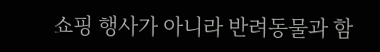쇼핑 행사가 아니라 반려동물과 함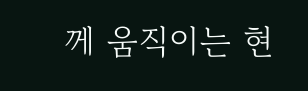께 움직이는 현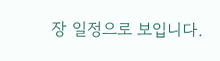장 일정으로 보입니다.